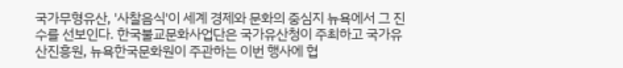국가무형유산, '사찰음식'이 세계 경제와 문화의 중심지 뉴욕에서 그 진수를 선보인다. 한국불교문화사업단은 국가유산청이 주최하고 국가유산진흥원, 뉴욕한국문화원이 주관하는 이번 행사에 협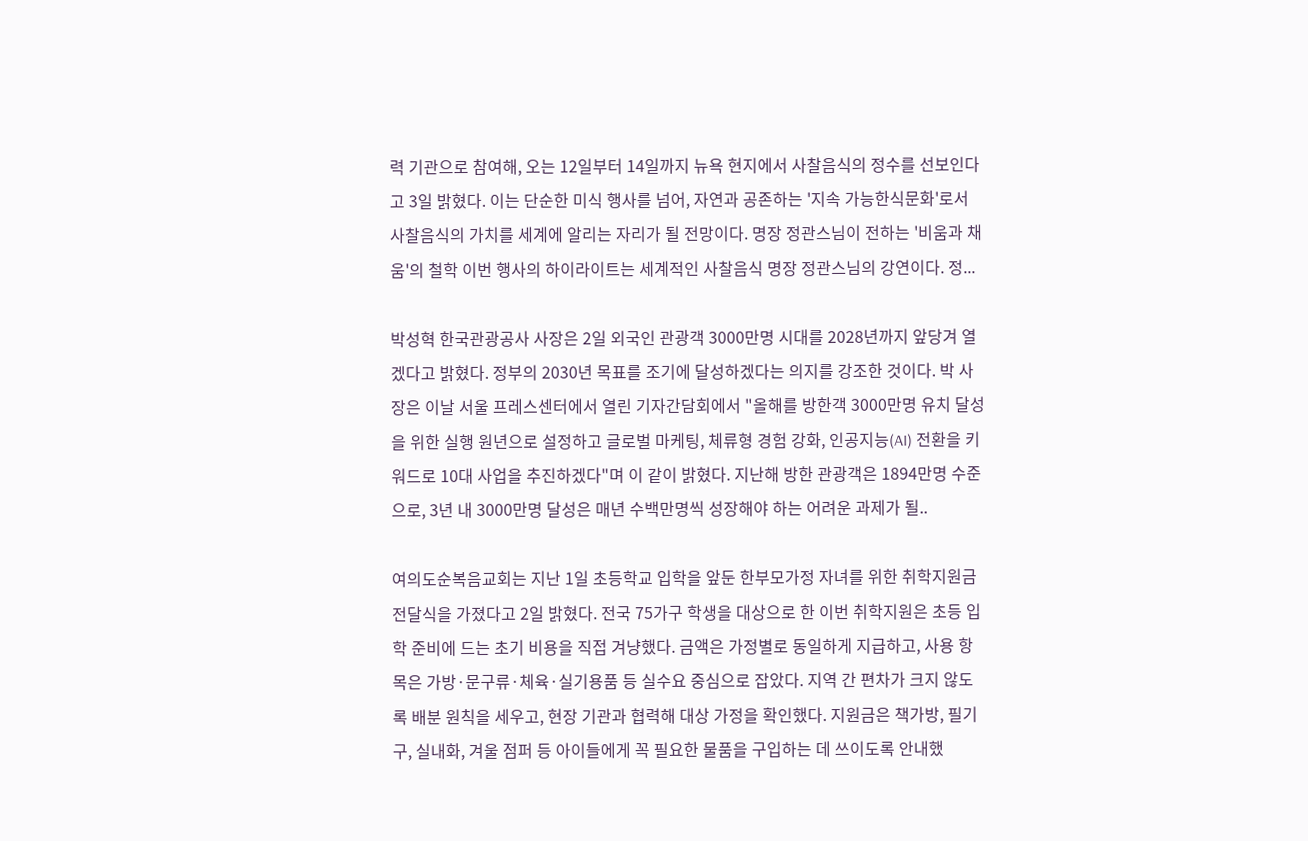력 기관으로 참여해, 오는 12일부터 14일까지 뉴욕 현지에서 사찰음식의 정수를 선보인다고 3일 밝혔다. 이는 단순한 미식 행사를 넘어, 자연과 공존하는 '지속 가능한식문화'로서 사찰음식의 가치를 세계에 알리는 자리가 될 전망이다. 명장 정관스님이 전하는 '비움과 채움'의 철학 이번 행사의 하이라이트는 세계적인 사찰음식 명장 정관스님의 강연이다. 정...

박성혁 한국관광공사 사장은 2일 외국인 관광객 3000만명 시대를 2028년까지 앞당겨 열겠다고 밝혔다. 정부의 2030년 목표를 조기에 달성하겠다는 의지를 강조한 것이다. 박 사장은 이날 서울 프레스센터에서 열린 기자간담회에서 "올해를 방한객 3000만명 유치 달성을 위한 실행 원년으로 설정하고 글로벌 마케팅, 체류형 경험 강화, 인공지능(AI) 전환을 키워드로 10대 사업을 추진하겠다"며 이 같이 밝혔다. 지난해 방한 관광객은 1894만명 수준으로, 3년 내 3000만명 달성은 매년 수백만명씩 성장해야 하는 어려운 과제가 될..

여의도순복음교회는 지난 1일 초등학교 입학을 앞둔 한부모가정 자녀를 위한 취학지원금 전달식을 가졌다고 2일 밝혔다. 전국 75가구 학생을 대상으로 한 이번 취학지원은 초등 입학 준비에 드는 초기 비용을 직접 겨냥했다. 금액은 가정별로 동일하게 지급하고, 사용 항목은 가방·문구류·체육·실기용품 등 실수요 중심으로 잡았다. 지역 간 편차가 크지 않도록 배분 원칙을 세우고, 현장 기관과 협력해 대상 가정을 확인했다. 지원금은 책가방, 필기구, 실내화, 겨울 점퍼 등 아이들에게 꼭 필요한 물품을 구입하는 데 쓰이도록 안내했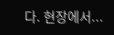다. 현장에서...